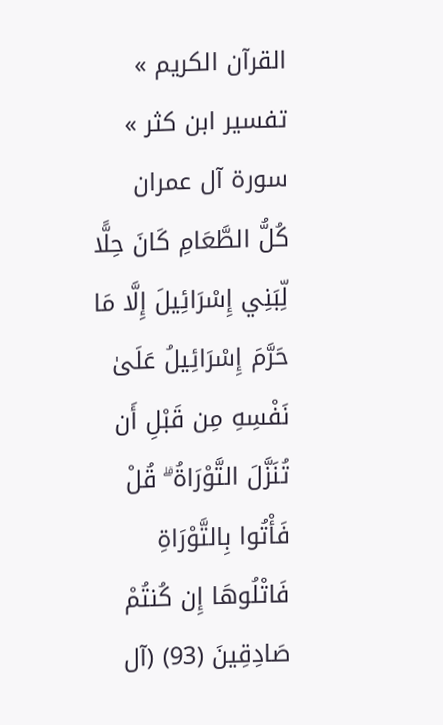القرآن الكريم » تفسير ابن كثر » سورة آل عمران
كُلُّ الطَّعَامِ كَانَ حِلًّا لِّبَنِي إِسْرَائِيلَ إِلَّا مَا حَرَّمَ إِسْرَائِيلُ عَلَىٰ نَفْسِهِ مِن قَبْلِ أَن تُنَزَّلَ التَّوْرَاةُ ۗ قُلْ فَأْتُوا بِالتَّوْرَاةِ فَاتْلُوهَا إِن كُنتُمْ صَادِقِينَ (93) (آل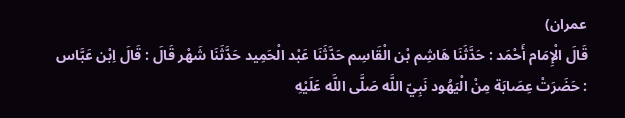عمران)
قَالَ الْإِمَام أَحْمَد : حَدَّثَنَا هَاشِم بْن الْقَاسِم حَدَّثَنَا عَبْد الْحَمِيد حَدَّثَنَا شَهْر قَالَ : قَالَ اِبْن عَبَّاس : حَضَرَتْ عِصَابَة مِنْ الْيَهُود نَبِيّ اللَّه صَلَّى اللَّه عَلَيْهِ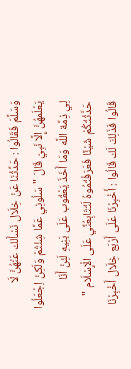وَسَلَّمَ فَقَالُوا : حَدِّثْنَا عَنْ خِلَال نَسْأَلك عَنْهُنَّ لَا يَعْلَمهُنَّ إِلَّا نَبِيّ قَالَ " سَلُونِي عَمَّا شِئْتُمْ وَلَكِنْ اِجْعَلُوا لِي ذِمَّة اللَّه وَمَا أَخَذَ يَعْقُوب عَلَى بَنِيهِ لَئِنْ أَنَا حَدَّثْتُكُمْ شَيْئًا فَعَرَفْتُمُوهُ لَتُتَابِعُنِّي عَلَى الْإِسْلَام " قَالُوا فَذَلِكَ لَك قَالُوا : أَخْبِرْنَا عَلَى أَرْبَع خِلَال أَخْبِرْنَا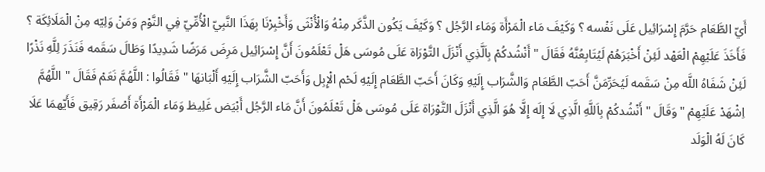أَيّ الطَّعَام حَرَّمَ إِسْرَائِيل عَلَى نَفْسه ؟ وَكَيْفَ مَاء الْمَرْأَة وَمَاء الرَّجُل ؟ وَكَيْفَ يَكُون الذَّكَر مِنْهُ وَالْأُنْثَى وَأَخْبِرْنَا بِهَذَا النَّبِيّ الْأُمِّيّ فِي النَّوْم وَمَنْ وَلِيّه مِنْ الْمَلَائِكَة ؟ فَأَخَذَ عَلَيْهِمْ الْعَهْد لَئِنْ أَخْبَرَهُمْ لَيُتَابِعُنَّهُ فَقَالَ " أَنْشُدكُمْ بِاَلَّذِي أَنْزَلَ التَّوْرَاة عَلَى مُوسَى هَلْ تَعْلَمُونَ أَنَّ إِسْرَائِيل مَرِضَ مَرَضًا شَدِيدًا وَطَالَ سَقَمه فَنَذَرَ لِلَّهِ نَذْرًا لَئِنْ شَفَاهُ اللَّه مِنْ سَقَمه لَيُحَرِّمَنَّ أَحَبّ الطَّعَام وَالشَّرَاب إِلَيْهِ وَكَانَ أَحَبّ الطَّعَام إِلَيْهِ لَحْم الْإِبِل وَأَحَبّ الشَّرَاب إِلَيْهِ أَلْبَانهَا " فَقَالُوا : اللَّهُمَّ نَعَمْ فَقَالَ " اللَّهُمَّ اِشْهَدْ عَلَيْهِمْ " وَقَالَ " أَنْشُدكُمْ بِاَللَّهِ الَّذِي لَا إِلَه إِلَّا هُوَ الَّذِي أَنْزَلَ التَّوْرَاة عَلَى مُوسَى هَلْ تَعْلَمُونَ أَنَّ مَاء الرَّجُل أَبْيَض غَلِيظ وَمَاء الْمَرْأَة أَصْفَر رَقِيق فَأَيّهمَا عَلَا كَانَ لَهُ الْوَلَد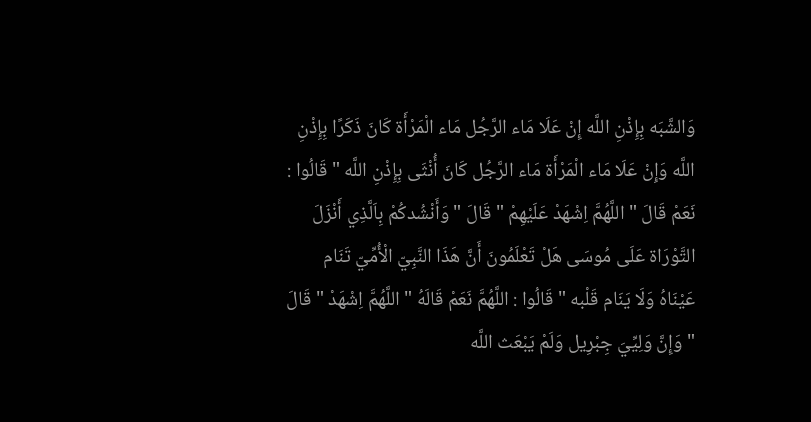وَالشَّبَه بِإِذْنِ اللَّه إِنْ عَلَا مَاء الرَّجُل مَاء الْمَرْأَة كَانَ ذَكَرًا بِإِذْنِ اللَّه وَإِنْ عَلَا مَاء الْمَرْأَة مَاء الرَّجُل كَانَ أُنْثَى بِإِذْنِ اللَّه " قَالُوا : نَعَمْ قَالَ " اللَّهُمَّ اِشْهَدْ عَلَيْهِمْ " قَالَ " وَأَنْشُدكُمْ بِاَلَّذِي أَنْزَلَ التَّوْرَاة عَلَى مُوسَى هَلْ تَعْلَمُونَ أَنَّ هَذَا النَّبِيّ الْأُمِّيّ تَنَام عَيْنَاهُ وَلَا يَنَام قَلْبه " قَالُوا : اللَّهُمَّ نَعَمْ قَالَهُ " اللَّهُمَّ اِشْهَدْ " قَالَ " وَإِنَّ وَلِيِّيَ جِبْرِيل وَلَمْ يَبْعَث اللَّه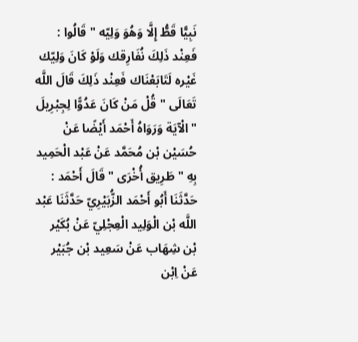نَبِيًّا قَطُّ إِلَّا وَهُوَ وَلِيّه " قَالُوا : فَعِنْد ذَلِكَ نُفَارِقك وَلَوْ كَانَ وَلِيّك غَيْره لَتَابَعْنَاك فَعِنْد ذَلِكَ قَالَ اللَّه تَعَالَى " قُلْ مَنْ كَانَ عَدُوًّا لِجِبْرِيلَ " الْآيَة وَرَوَاهُ أَحْمَد أَيْضًا عَنْ حُسَيْن بْن مُحَمَّد عَنْ عَبْد الْحَمِيد بِهِ " طَرِيق أُخْرَى " قَالَ أَحْمَد : حَدَّثَنَا أَبُو أَحْمَد الزُّبَيْرِيّ حَدَّثَنَا عَبْد اللَّه بْن الْوَلِيد الْعِجْلِيّ عَنْ بُكَيْر بْن شِهَاب عَنْ سَعِيد بْن جُبَيْر عَنْ اِبْن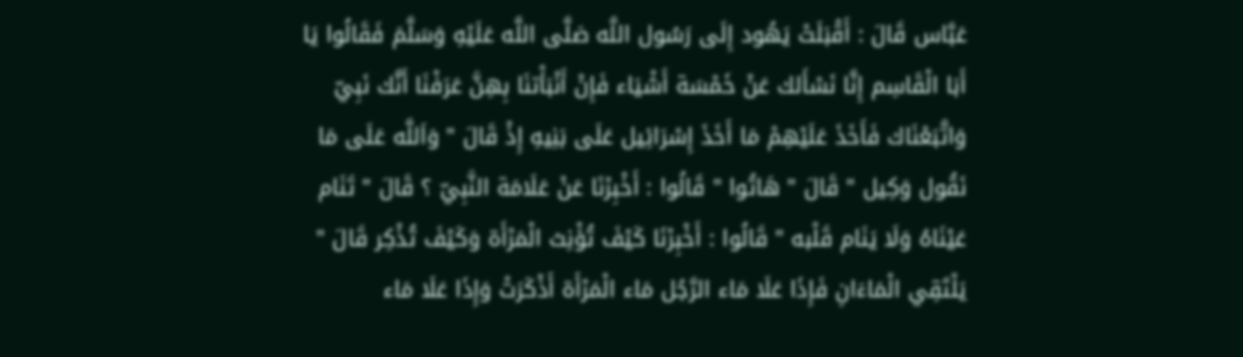عَبَّاس قَالَ : أَقْبَلَتْ يَهُود إِلَى رَسُول اللَّه صَلَّى اللَّه عَلَيْهِ وَسَلَّمَ فَقَالُوا يَا أَبَا الْقَاسِم إِنَّا نَسْأَلك عَنْ خَمْسَة أَشْيَاء فَإِنْ أَنْبَأْتنَا بِهِنَّ عَرَفْنَا أَنَّك نَبِيّ وَاتَّبَعْنَاك فَأَخَذَ عَلَيْهِمْ مَا أَخَذَ إِسْرَائِيل عَلَى بَنِيهِ إِذْ قَالَ " وَاَللَّه عَلَى مَا نَقُول وَكِيل " قَالَ " هَاتُوا " قَالُوا : أَخْبِرْنَا عَنْ عَلَامَة النَّبِيّ ؟ قَالَ " تَنَام عَيْنَاهُ وَلَا يَنَام قَلْبه " قَالُوا : أَخْبِرْنَا كَيْفَ تُؤْنِث الْمَرْأَة وَكَيْفَ تُذْكِر قَالَ " يَلْتَقِي الْمَاءَانِ فَإِذَا عَلَا مَاء الرَّجُل مَاء الْمَرْأَة أَذْكَرَتْ وَإِذَا عَلَا مَاء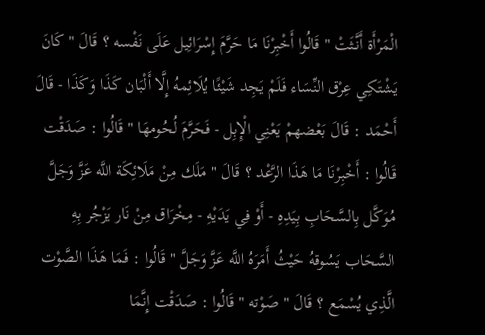الْمَرْأَة أَنَّثَتْ " قَالُوا أَخْبِرْنَا مَا حَرَّمَ إِسْرَائِيل عَلَى نَفْسه ؟ قَالَ " كَانَ يَشْتَكِي عِرْق النِّسَاء فَلَمْ يَجِد شَيْئًا يُلَائِمهُ إِلَّا أَلْبَان كَذَا وَكَذَا - قَالَ أَحْمَد : قَالَ بَعْضهمْ يَعْنِي الْإِبِل - فَحَرَّمَ لُحُومهَا " قَالُوا : صَدَقْت قَالُوا : أَخْبِرْنَا مَا هَذَا الرَّعْد ؟ قَالَ " مَلَك مِنْ مَلَائِكَة اللَّه عَزَّ وَجَلَّ مُوَكَّل بِالسَّحَابِ بِيَدِهِ - أَوْ فِي يَدَيْهِ - مِخْرَاق مِنْ نَار يَزْجُر بِهِ السَّحَاب يَسُوقهُ حَيْثُ أَمَرَهُ اللَّه عَزَّ وَجَلَّ " قَالُوا : فَمَا هَذَا الصَّوْت الَّذِي يُسْمَع ؟ قَالَ " صَوْته " قَالُوا : صَدَقْت إِنَّمَا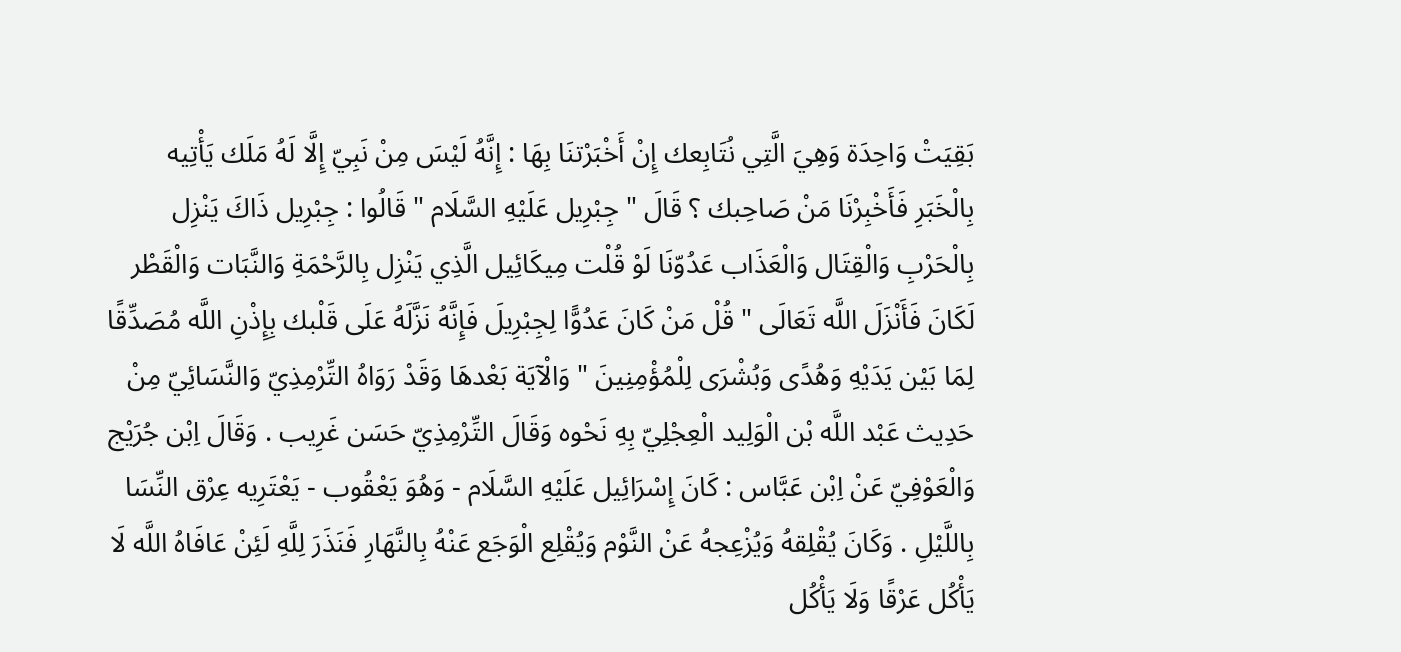بَقِيَتْ وَاحِدَة وَهِيَ الَّتِي نُتَابِعك إِنْ أَخْبَرْتنَا بِهَا : إِنَّهُ لَيْسَ مِنْ نَبِيّ إِلَّا لَهُ مَلَك يَأْتِيه بِالْخَبَرِ فَأَخْبِرْنَا مَنْ صَاحِبك ؟ قَالَ " جِبْرِيل عَلَيْهِ السَّلَام " قَالُوا : جِبْرِيل ذَاكَ يَنْزِل بِالْحَرْبِ وَالْقِتَال وَالْعَذَاب عَدُوّنَا لَوْ قُلْت مِيكَائِيل الَّذِي يَنْزِل بِالرَّحْمَةِ وَالنَّبَات وَالْقَطْر لَكَانَ فَأَنْزَلَ اللَّه تَعَالَى " قُلْ مَنْ كَانَ عَدُوًّا لِجِبْرِيلَ فَإِنَّهُ نَزَّلَهُ عَلَى قَلْبك بِإِذْنِ اللَّه مُصَدِّقًا لِمَا بَيْن يَدَيْهِ وَهُدًى وَبُشْرَى لِلْمُؤْمِنِينَ " وَالْآيَة بَعْدهَا وَقَدْ رَوَاهُ التِّرْمِذِيّ وَالنَّسَائِيّ مِنْ حَدِيث عَبْد اللَّه بْن الْوَلِيد الْعِجْلِيّ بِهِ نَحْوه وَقَالَ التِّرْمِذِيّ حَسَن غَرِيب . وَقَالَ اِبْن جُرَيْج وَالْعَوْفِيّ عَنْ اِبْن عَبَّاس : كَانَ إِسْرَائِيل عَلَيْهِ السَّلَام - وَهُوَ يَعْقُوب - يَعْتَرِيه عِرْق النِّسَا بِاللَّيْلِ . وَكَانَ يُقْلِقهُ وَيُزْعِجهُ عَنْ النَّوْم وَيُقْلِع الْوَجَع عَنْهُ بِالنَّهَارِ فَنَذَرَ لِلَّهِ لَئِنْ عَافَاهُ اللَّه لَا يَأْكُل عَرْقًا وَلَا يَأْكُل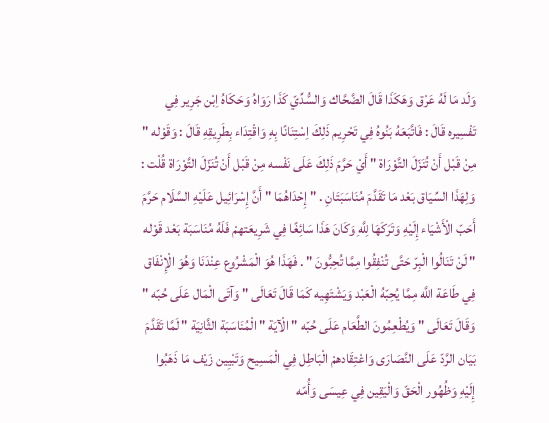وَلَد مَا لَهُ عَرْق وَهَكَذَا قَالَ الضَّحَّاك وَالسُّدِّيّ كَذَا رَوَاهُ وَحَكَاهُ اِبْن جَرِير فِي تَفْسِيره قَالَ : فَاتَّبَعَهُ بَنُوهُ فِي تَحْرِيم ذَلِكَ اِسْتِنَانًا بِهِ وَاقْتِدَاء بِطَرِيقِهِ قَالَ : وَقَوْله " مِنْ قَبْل أَنْ تُنَزّلَ التَّوْرَاة " أَيْ حَرَّمَ ذَلِكَ عَلَى نَفْسه مِنْ قَبْل أَنْ تُنَزّلَ التَّوْرَاة قُلْت : وَلِهَذَا السِّيَاق بَعْد مَا تَقَدَّمَ مُنَاسَبَتَانِ . " إِحْدَاهُمَا " أَنَّ إِسْرَائِيل عَلَيْهِ السَّلَام حَرَّمَ أَحَبّ الْأَشْيَاء إِلَيْهِ وَتَرَكَهَا لِلَّهِ وَكَانَ هَذَا سَائِغًا فِي شَرِيعَتهمْ فَلَهُ مُنَاسَبَة بَعْد قَوْله " لَنْ تَنَالُوا الْبِرّ حَتَّى تُنْفِقُوا مِمَّا تُحِبُّونَ " . فَهَذَا هُوَ الْمَشْرُوع عِنْدَنَا وَهُوَ الْإِنْفَاق فِي طَاعَة اللَّه مِمَّا يُحِبّهُ الْعَبْد وَيَشْتَهِيه كَمَا قَالَ تَعَالَى " وَآتَى الْمَال عَلَى حُبّه " وَقَالَ تَعَالَى " وَيُطْعِمُونَ الطَّعَام عَلَى حُبّه " الْآيَة " الْمُنَاسَبَة الثَّانِيَة " لَمَّا تَقَدَّمَ بَيَان الرَّدّ عَلَى النَّصَارَى وَاعْتِقَادهمْ الْبَاطِل فِي الْمَسِيح وَتَبْيِين زَيْف مَا ذَهَبُوا إِلَيْهِ وَظُهُور الْحَقّ وَالْيَقِين فِي عِيسَى وَأُمّه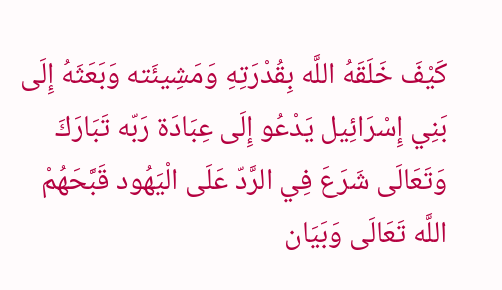كَيْفَ خَلَقَهُ اللَّه بِقُدْرَتِهِ وَمَشِيئَته وَبَعَثَهُ إِلَى بَنِي إِسْرَائِيل يَدْعُو إِلَى عِبَادَة رَبّه تَبَارَكَ وَتَعَالَى شَرَعَ فِي الرَّدّ عَلَى الْيَهُود قَبَّحَهُمْ اللَّه تَعَالَى وَبَيَان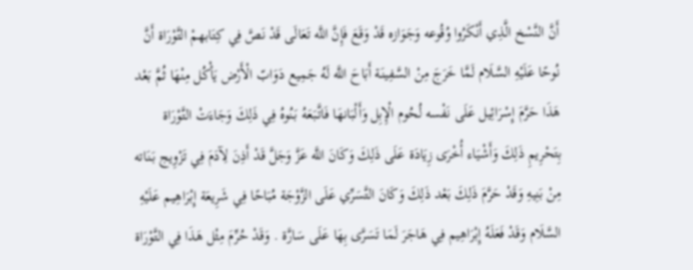أَنَّ النَّسْخ الَّذِي أَنْكَرُوا وُقُوعه وَجَوَازه قَدْ وَقَعَ فَإِنَّ اللَّه تَعَالَى قَدْ نَصَّ فِي كِتَابهمْ التَّوْرَاة أَنَّ نُوحًا عَلَيْهِ السَّلَام لَمَّا خَرَجَ مِنْ السَّفِينَة أَبَاحَ اللَّه لَهُ جَمِيع دَوَابّ الْأَرْض يَأْكُل مِنْهَا ثُمَّ بَعْد هَذَا حَرَّمَ إِسْرَائِيل عَلَى نَفْسه لُحُوم الْإِبِل وَأَلْبَانهَا فَاتَّبَعَهُ بَنُوهُ فِي ذَلِكَ وَجَاءَتْ التَّوْرَاة بِتَحْرِيمِ ذَلِكَ وَأَشْيَاء أُخْرَى زِيَادَة عَلَى ذَلِكَ وَكَانَ اللَّه عَزَّ وَجَلَّ قَدْ أَذِنَ لِآدَمَ فِي تَزْوِيج بَنَاته مِنْ بَنِيهِ وَقَدْ حَرَّمَ ذَلِكَ بَعْد ذَلِكَ وَكَانَ التَّسَرِّي عَلَى الزَّوْجَة مُبَاحًا فِي شَرِيعَة إِبْرَاهِيم عَلَيْهِ السَّلَام وَقَدْ فَعَلَهُ إِبْرَاهِيم فِي هَاجَرَ لَمَا تَسَرَّى بِهَا عَلَى سَارَّة . وَقَدْ حُرِّمَ مِثْل هَذَا فِي التَّوْرَاة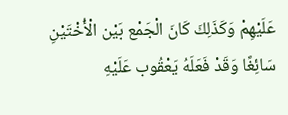عَلَيْهِمْ وَكَذَلِكَ كَانَ الْجَمْع بَيْن الْأُخْتَيْنِ سَائِغًا وَقَدْ فَعَلَهُ يَعْقُوب عَلَيْهِ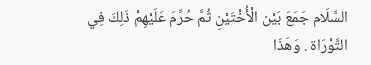السَّلَام جَمَعَ بَيْن الْأُخْتَيْنِ ثُمَّ حُرِّمَ عَلَيْهِمْ ذَلِكَ فِي التَّوْرَاة . وَهَذَا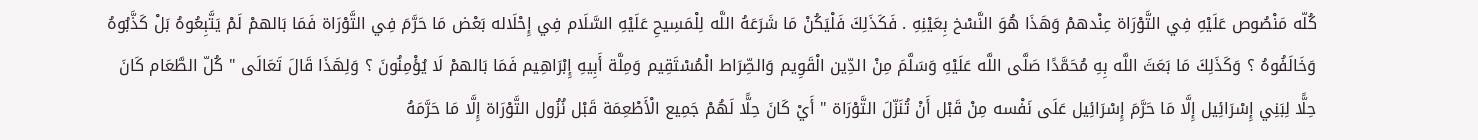كُلّه مَنْصُوص عَلَيْهِ فِي التَّوْرَاة عِنْدهمْ وَهَذَا هُوَ النَّسْخ بِعَيْنِهِ . فَكَذَلِكَ فَلْيَكُنْ مَا شَرَعَهُ اللَّه لِلْمَسِيحِ عَلَيْهِ السَّلَام فِي إِحْلَاله بَعْض مَا حَرَّمَ فِي التَّوْرَاة فَمَا بَالهمْ لَمْ يَتَّبِعُوهُ بَلْ كَذَّبُوهُ وَخَالَفُوهُ ؟ وَكَذَلِكَ مَا بَعَثَ اللَّه بِهِ مُحَمَّدًا صَلَّى اللَّه عَلَيْهِ وَسَلَّمَ مِنْ الدِّين الْقَوِيم وَالصِّرَاط الْمُسْتَقِيم وَمِلَّة أَبِيهِ إِبْرَاهِيم فَمَا بَالهمْ لَا يُؤْمِنُونَ ؟ وَلِهَذَا قَالَ تَعَالَى " كُلّ الطَّعَام كَانَ حِلًّا لِبَنِي إِسْرَائِيل إِلَّا مَا حَرَّمَ إِسْرَائِيل عَلَى نَفْسه مِنْ قَبْل أَنْ تُنَزّلَ التَّوْرَاة " أَيْ كَانَ حِلًّا لَهُمْ جَمِيع الْأَطْعِمَة قَبْل نُزُول التَّوْرَاة إِلَّا مَا حَرَّمَهُ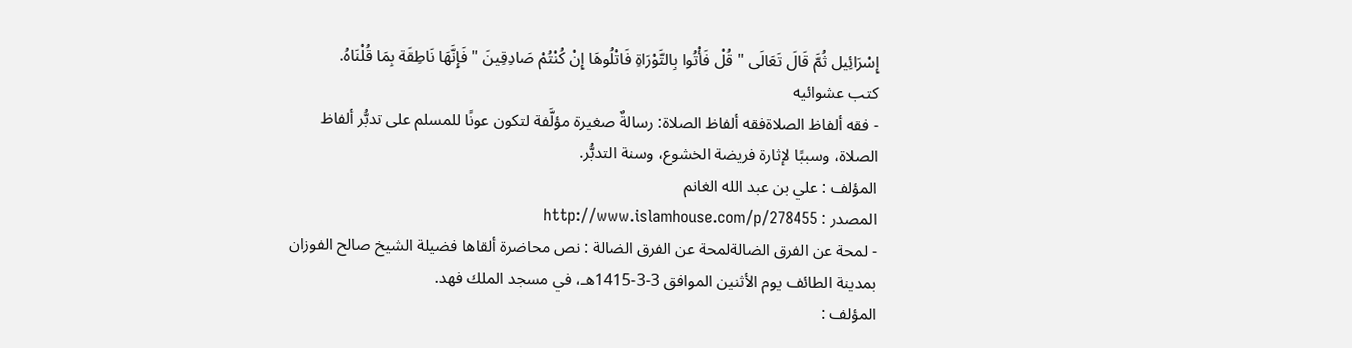إِسْرَائِيل ثُمَّ قَالَ تَعَالَى " قُلْ فَأْتُوا بِالتَّوْرَاةِ فَاتْلُوهَا إِنْ كُنْتُمْ صَادِقِينَ " فَإِنَّهَا نَاطِقَة بِمَا قُلْنَاهُ.
كتب عشوائيه
- فقه ألفاظ الصلاةفقه ألفاظ الصلاة: رسالةٌ صغيرة مؤلَّفة لتكون عونًا للمسلم على تدبُّر ألفاظ الصلاة، وسببًا لإثارة فريضة الخشوع، وسنة التدبُّر.
المؤلف : علي بن عبد الله الغانم
المصدر : http://www.islamhouse.com/p/278455
- لمحة عن الفرق الضالةلمحة عن الفرق الضالة : نص محاضرة ألقاها فضيلة الشيخ صالح الفوزان بمدينة الطائف يوم الأثنين الموافق 3-3-1415هـ، في مسجد الملك فهد.
المؤلف :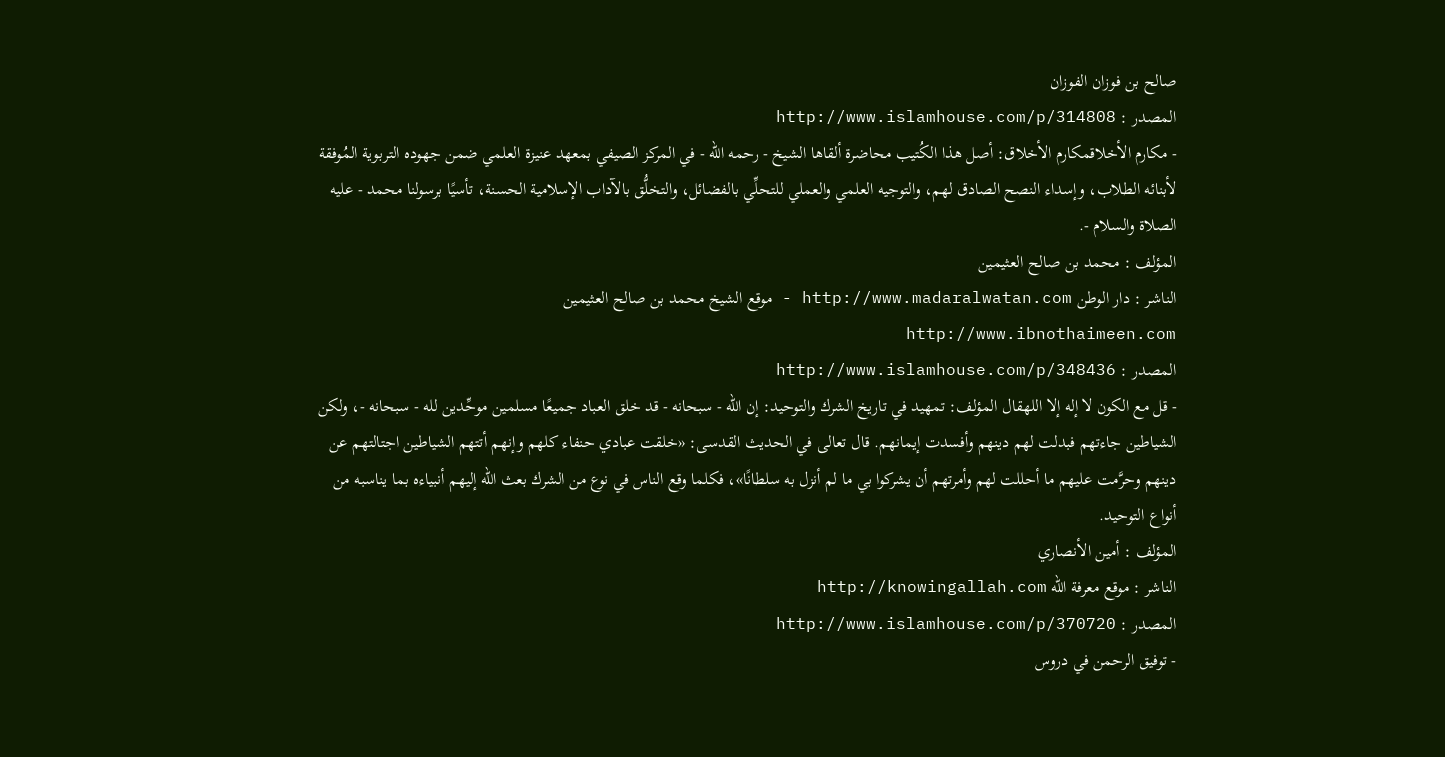صالح بن فوزان الفوزان
المصدر : http://www.islamhouse.com/p/314808
- مكارم الأخلاقمكارم الأخلاق: أصل هذا الكُتيب محاضرة ألقاها الشيخ - رحمه الله - في المركز الصيفي بمعهد عنيزة العلمي ضمن جهوده التربوية المُوفقة لأبنائه الطلاب، وإسداء النصح الصادق لهم، والتوجيه العلمي والعملي للتحلِّي بالفضائل، والتخلُّق بالآداب الإسلامية الحسنة، تأسيًا برسولنا محمد - عليه الصلاة والسلام -.
المؤلف : محمد بن صالح العثيمين
الناشر : دار الوطن http://www.madaralwatan.com - موقع الشيخ محمد بن صالح العثيمين http://www.ibnothaimeen.com
المصدر : http://www.islamhouse.com/p/348436
- قل مع الكون لا إله إلا اللهقال المؤلف: تمهيد في تاريخ الشرك والتوحيد: إن الله - سبحانه - قد خلق العباد جميعًا مسلمين موحِّدين لله - سبحانه -، ولكن الشياطين جاءتهم فبدلت لهم دينهم وأفسدت إيمانهم. قال تعالى في الحديث القدسى: «خلقت عبادي حنفاء كلهم وإنهم أتتهم الشياطين اجتالتهم عن دينهم وحرَّمت عليهم ما أحللت لهم وأمرتهم أن يشركوا بي ما لم أنزل به سلطانًا»، فكلما وقع الناس في نوع من الشرك بعث الله إليهم أنبياءه بما يناسبه من أنواع التوحيد.
المؤلف : أمين الأنصاري
الناشر : موقع معرفة الله http://knowingallah.com
المصدر : http://www.islamhouse.com/p/370720
- توفيق الرحمن في دروس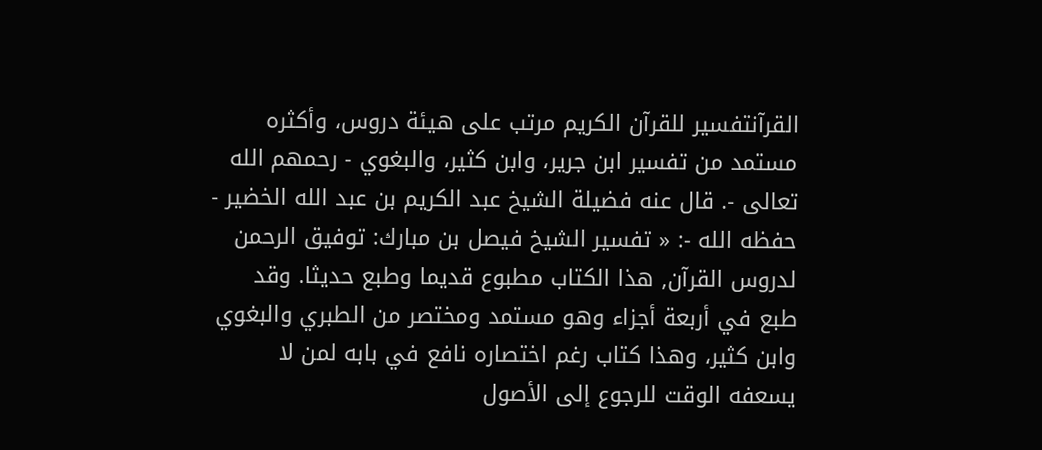القرآنتفسير للقرآن الكريم مرتب على هيئة دروس، وأكثره مستمد من تفسير ابن جرير، وابن كثير، والبغوي - رحمهم الله تعالى -. قال عنه فضيلة الشيخ عبد الكريم بن عبد الله الخضير - حفظه الله -: « تفسير الشيخ فيصل بن مبارك: توفيق الرحمن لدروس القرآن, هذا الكتاب مطبوع قديما وطبع حديثا. وقد طبع في أربعة أجزاء وهو مستمد ومختصر من الطبري والبغوي وابن كثير، وهذا كتاب رغم اختصاره نافع في بابه لمن لا يسعفه الوقت للرجوع إلى الأصول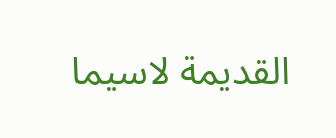القديمة لاسيما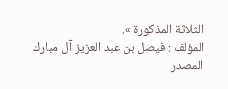الثلاثة المذكورة ».
المؤلف : فيصل بن عبد العزيز آل مبارك
المصدر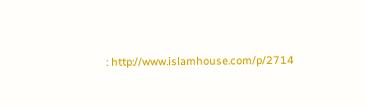: http://www.islamhouse.com/p/2714